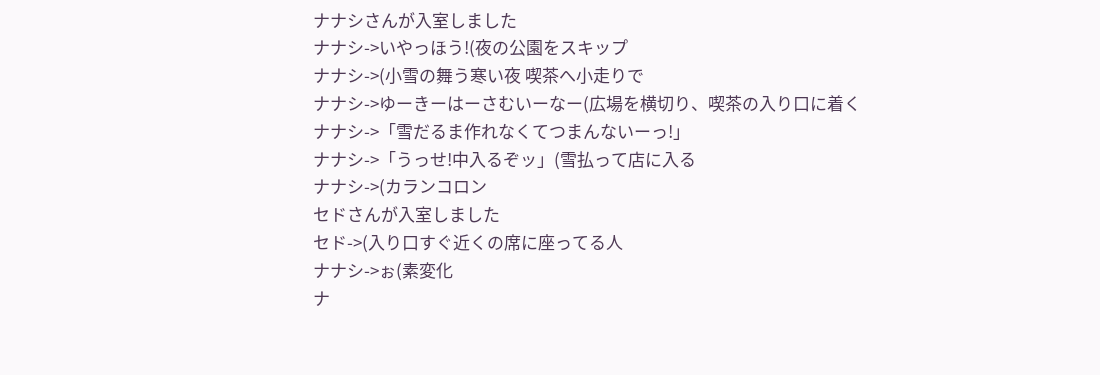ナナシさんが入室しました
ナナシ->いやっほう!(夜の公園をスキップ
ナナシ->(小雪の舞う寒い夜 喫茶へ小走りで
ナナシ->ゆーきーはーさむいーなー(広場を横切り、喫茶の入り口に着く
ナナシ->「雪だるま作れなくてつまんないーっ!」
ナナシ->「うっせ!中入るぞッ」(雪払って店に入る
ナナシ->(カランコロン
セドさんが入室しました
セド->(入り口すぐ近くの席に座ってる人
ナナシ->ぉ(素変化
ナ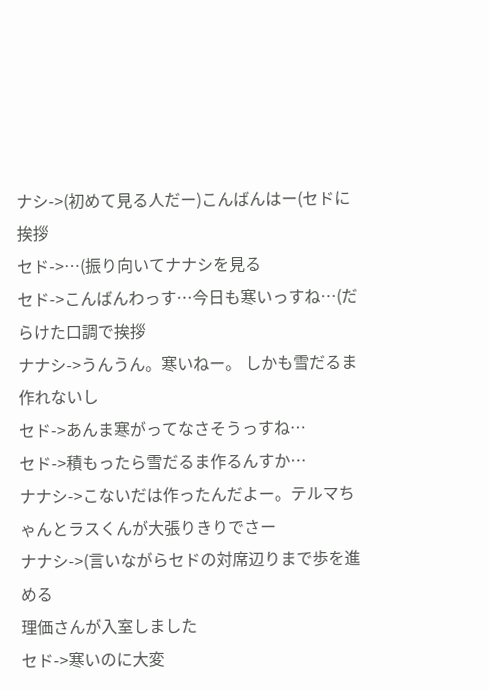ナシ->(初めて見る人だー)こんばんはー(セドに挨拶
セド->…(振り向いてナナシを見る
セド->こんばんわっす…今日も寒いっすね…(だらけた口調で挨拶
ナナシ->うんうん。寒いねー。 しかも雪だるま作れないし
セド->あんま寒がってなさそうっすね…
セド->積もったら雪だるま作るんすか…
ナナシ->こないだは作ったんだよー。テルマちゃんとラスくんが大張りきりでさー
ナナシ->(言いながらセドの対席辺りまで歩を進める
理価さんが入室しました
セド->寒いのに大変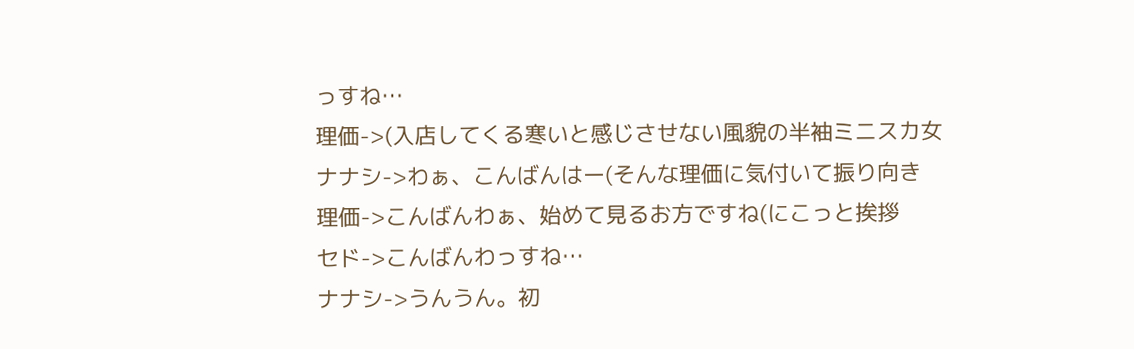っすね…
理価->(入店してくる寒いと感じさせない風貌の半袖ミニスカ女
ナナシ->わぁ、こんばんはー(そんな理価に気付いて振り向き
理価->こんばんわぁ、始めて見るお方ですね(にこっと挨拶
セド->こんばんわっすね…
ナナシ->うんうん。初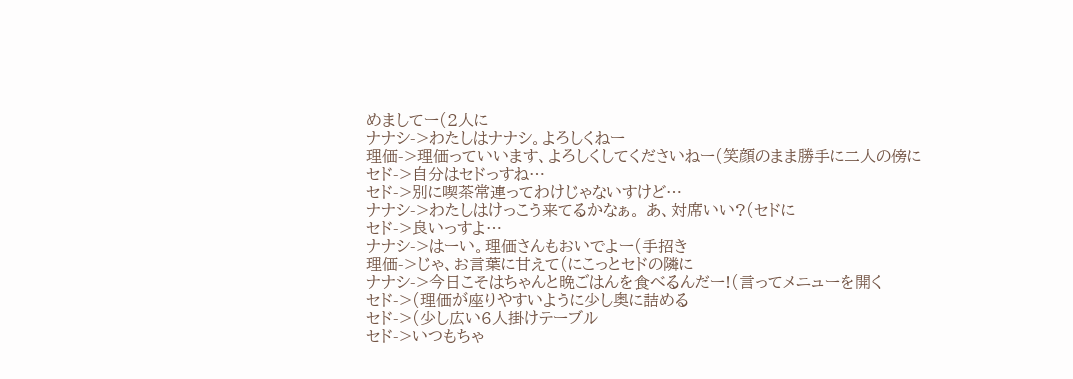めましてー(2人に
ナナシ->わたしはナナシ。よろしくねー
理価->理価っていいます、よろしくしてくださいねー(笑顔のまま勝手に二人の傍に
セド->自分はセドっすね…
セド->別に喫茶常連ってわけじゃないすけど…
ナナシ->わたしはけっこう来てるかなぁ。 あ、対席いい?(セドに
セド->良いっすよ…
ナナシ->はーい。理価さんもおいでよー(手招き
理価->じゃ、お言葉に甘えて(にこっとセドの隣に
ナナシ->今日こそはちゃんと晩ごはんを食べるんだー!(言ってメニューを開く
セド->(理価が座りやすいように少し奥に詰める
セド->(少し広い6人掛けテーブル
セド->いつもちゃ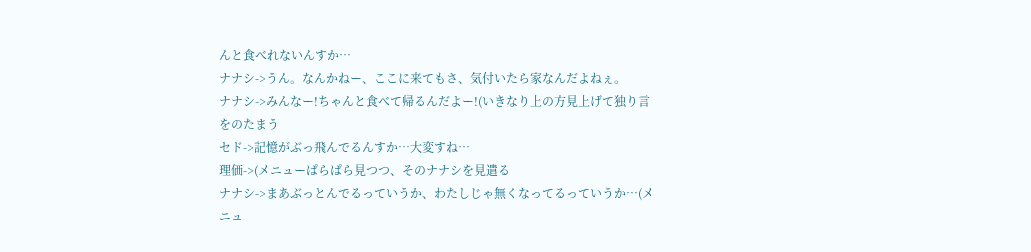んと食べれないんすか…
ナナシ->うん。なんかねー、ここに来てもさ、気付いたら家なんだよねぇ。
ナナシ->みんなー!ちゃんと食べて帰るんだよー!(いきなり上の方見上げて独り言をのたまう
セド->記憶がぶっ飛んでるんすか…大変すね…
理価->(メニューぱらぱら見つつ、そのナナシを見遣る
ナナシ->まあぶっとんでるっていうか、わたしじゃ無くなってるっていうか…(メニュ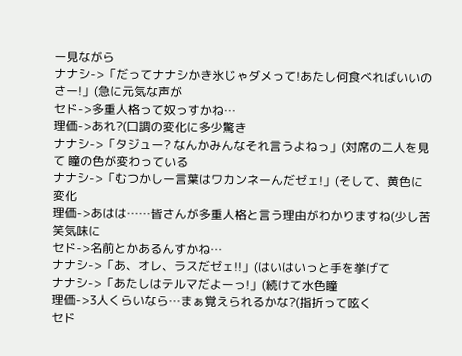ー見ながら
ナナシ->「だってナナシかき氷じゃダメって!あたし何食べればいいのさー!」(急に元気な声が
セド->多重人格って奴っすかね…
理価->あれ?(口調の変化に多少驚き
ナナシ->「タジュー? なんかみんなそれ言うよねっ」(対席の二人を見て 瞳の色が変わっている
ナナシ->「むつかしー言葉はワカンネーんだゼェ!」(そして、黄色に変化
理価->あはは……皆さんが多重人格と言う理由がわかりますね(少し苦笑気味に
セド->名前とかあるんすかね…
ナナシ->「あ、オレ、ラスだゼェ!!」(はいはいっと手を挙げて
ナナシ->「あたしはテルマだよーっ!」(続けて水色瞳
理価->3人くらいなら…まぁ覚えられるかな?(指折って呟く
セド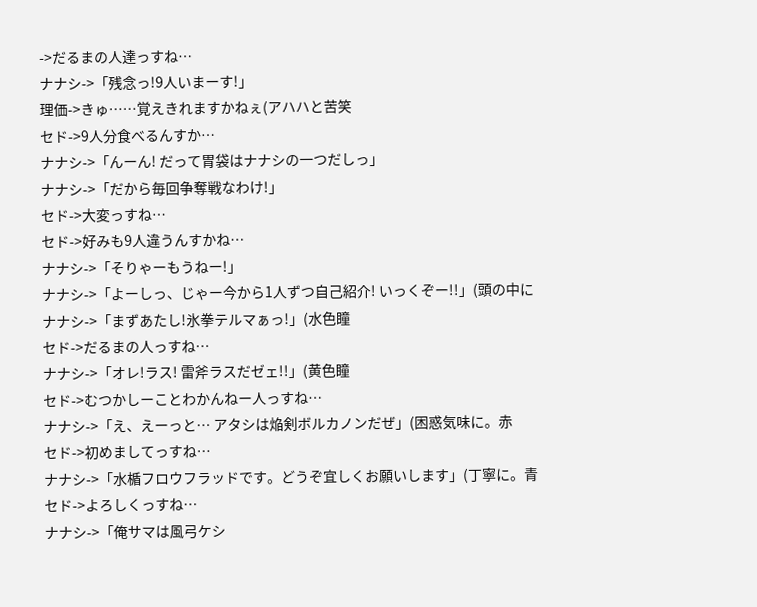->だるまの人達っすね…
ナナシ->「残念っ!9人いまーす!」
理価->きゅ……覚えきれますかねぇ(アハハと苦笑
セド->9人分食べるんすか…
ナナシ->「んーん! だって胃袋はナナシの一つだしっ」
ナナシ->「だから毎回争奪戦なわけ!」
セド->大変っすね…
セド->好みも9人違うんすかね…
ナナシ->「そりゃーもうねー!」
ナナシ->「よーしっ、じゃー今から1人ずつ自己紹介! いっくぞー!!」(頭の中に
ナナシ->「まずあたし!氷拳テルマぁっ!」(水色瞳
セド->だるまの人っすね…
ナナシ->「オレ!ラス! 雷斧ラスだゼェ!!」(黄色瞳
セド->むつかしーことわかんねー人っすね…
ナナシ->「え、えーっと… アタシは焔剣ボルカノンだぜ」(困惑気味に。赤
セド->初めましてっすね…
ナナシ->「水楯フロウフラッドです。どうぞ宜しくお願いします」(丁寧に。青
セド->よろしくっすね…
ナナシ->「俺サマは風弓ケシ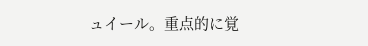ュイール。重点的に覚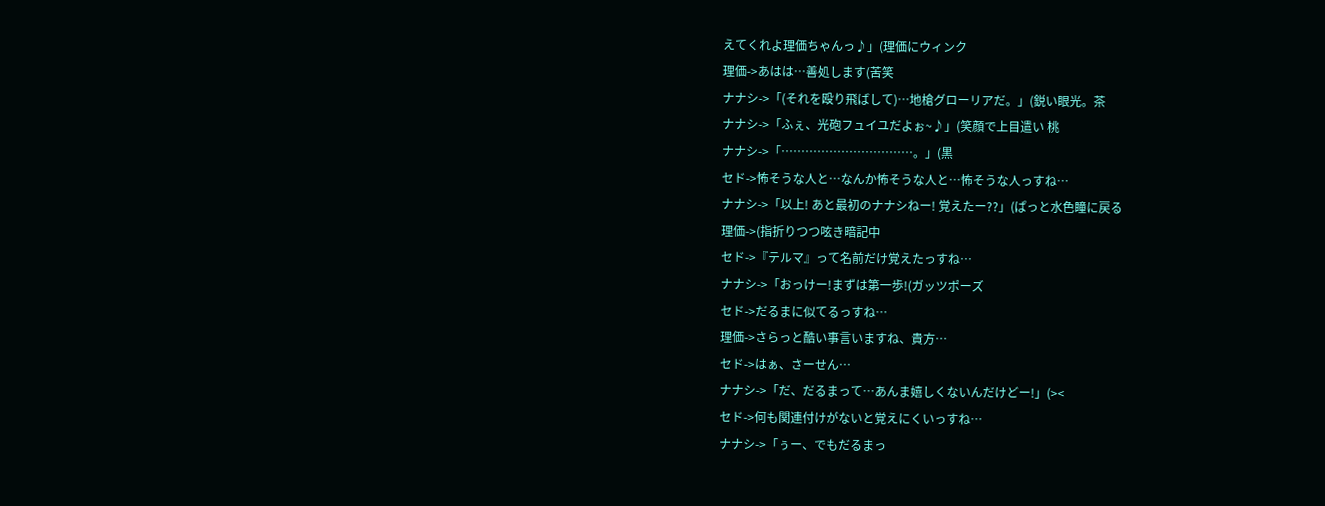えてくれよ理価ちゃんっ♪」(理価にウィンク
理価->あはは…善処します(苦笑
ナナシ->「(それを殴り飛ばして)…地槍グローリアだ。」(鋭い眼光。茶
ナナシ->「ふぇ、光砲フュイユだよぉ~♪」(笑顔で上目遣い 桃
ナナシ->「……………………………。」(黒
セド->怖そうな人と…なんか怖そうな人と…怖そうな人っすね…
ナナシ->「以上! あと最初のナナシねー! 覚えたー??」(ぱっと水色瞳に戻る
理価->(指折りつつ呟き暗記中
セド->『テルマ』って名前だけ覚えたっすね…
ナナシ->「おっけー!まずは第一歩!(ガッツポーズ
セド->だるまに似てるっすね…
理価->さらっと酷い事言いますね、貴方…
セド->はぁ、さーせん…
ナナシ->「だ、だるまって…あんま嬉しくないんだけどー!」(><
セド->何も関連付けがないと覚えにくいっすね…
ナナシ->「ぅー、でもだるまっ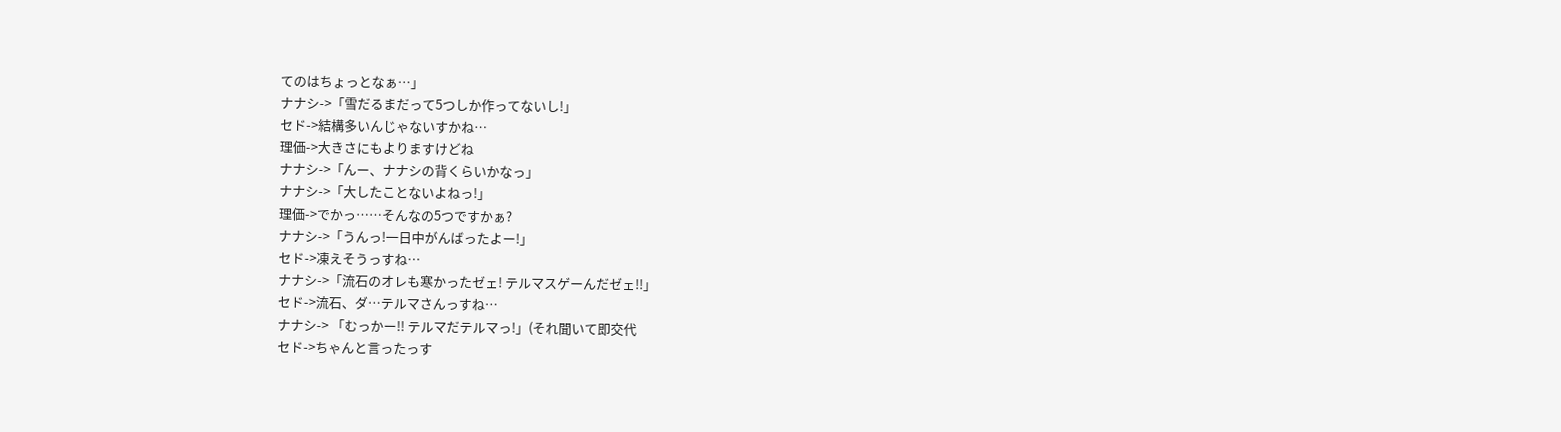てのはちょっとなぁ…」
ナナシ->「雪だるまだって5つしか作ってないし!」
セド->結構多いんじゃないすかね…
理価->大きさにもよりますけどね
ナナシ->「んー、ナナシの背くらいかなっ」
ナナシ->「大したことないよねっ!」
理価->でかっ……そんなの5つですかぁ?
ナナシ->「うんっ!一日中がんばったよー!」
セド->凍えそうっすね…
ナナシ->「流石のオレも寒かったゼェ! テルマスゲーんだゼェ!!」
セド->流石、ダ…テルマさんっすね…
ナナシ-> 「むっかー!! テルマだテルマっ!」(それ聞いて即交代
セド->ちゃんと言ったっす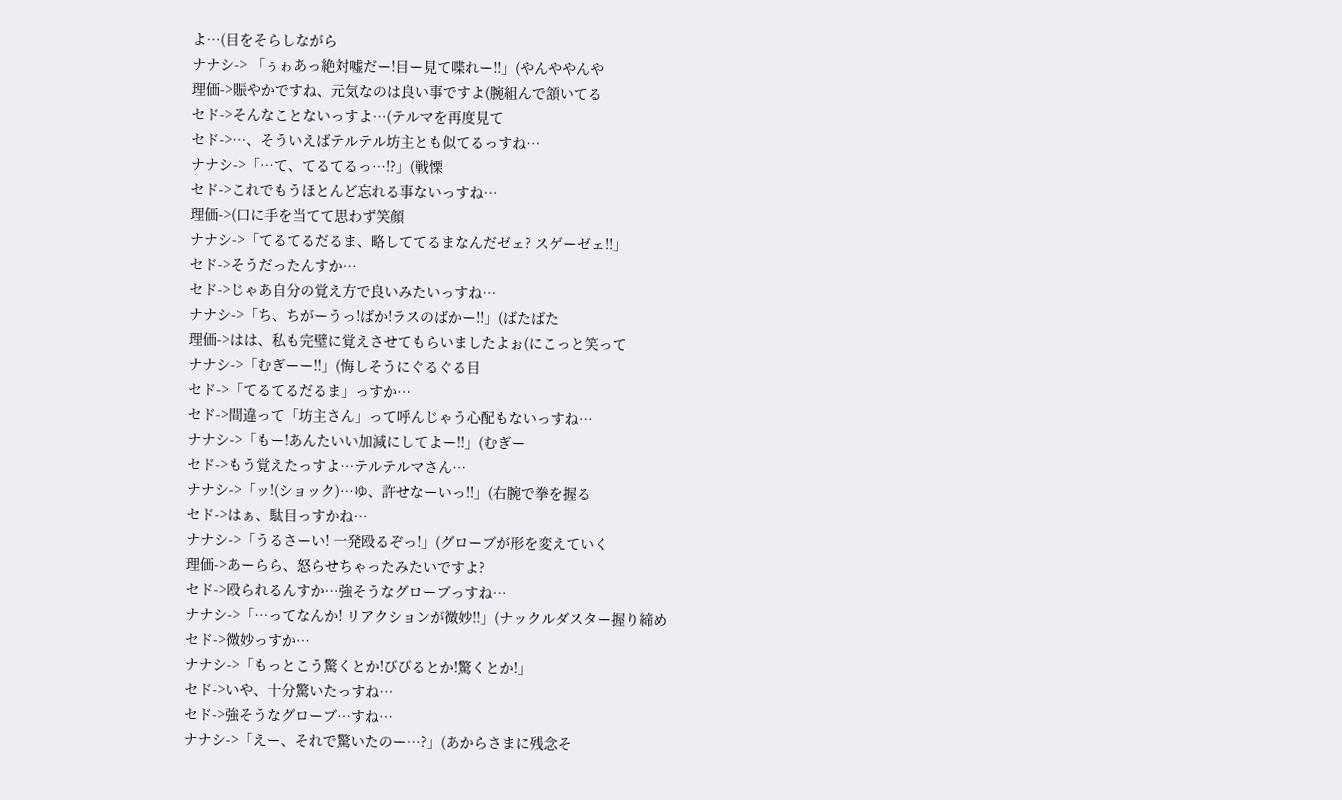よ…(目をそらしながら
ナナシ-> 「ぅゎあっ絶対嘘だー!目ー見て喋れー!!」(やんややんや
理価->賑やかですね、元気なのは良い事ですよ(腕組んで頷いてる
セド->そんなことないっすよ…(テルマを再度見て
セド->…、そういえばテルテル坊主とも似てるっすね…
ナナシ->「…て、てるてるっ…!?」(戦慄
セド->これでもうほとんど忘れる事ないっすね…
理価->(口に手を当てて思わず笑顔
ナナシ->「てるてるだるま、略しててるまなんだゼェ? スゲーゼェ!!」
セド->そうだったんすか…
セド->じゃあ自分の覚え方で良いみたいっすね…
ナナシ->「ち、ちがーうっ!ばか!ラスのばかー!!」(ばたばた
理価->はは、私も完璧に覚えさせてもらいましたよぉ(にこっと笑って
ナナシ->「むぎーー!!」(悔しそうにぐるぐる目
セド->「てるてるだるま」っすか…
セド->間違って「坊主さん」って呼んじゃう心配もないっすね…
ナナシ->「もー!あんたいい加減にしてよー!!」(むぎー
セド->もう覚えたっすよ…テルテルマさん…
ナナシ->「ッ!(ショック)…ゆ、許せなーいっ!!」(右腕で拳を握る
セド->はぁ、駄目っすかね…
ナナシ->「うるさーい! 一発殴るぞっ!」(グローブが形を変えていく
理価->あーらら、怒らせちゃったみたいですよ?
セド->殴られるんすか…強そうなグローブっすね…
ナナシ->「…ってなんか! リアクションが微妙!!」(ナックルダスター握り締め
セド->微妙っすか…
ナナシ->「もっとこう驚くとか!びびるとか!驚くとか!」
セド->いや、十分驚いたっすね…
セド->強そうなグローブ…すね…
ナナシ->「えー、それで驚いたのー…?」(あからさまに残念そ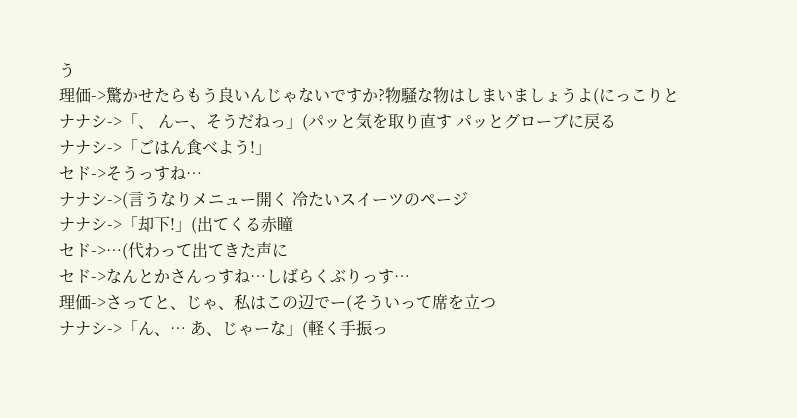う
理価->驚かせたらもう良いんじゃないですか?物騒な物はしまいましょうよ(にっこりと
ナナシ->「、 んー、そうだねっ」(パッと気を取り直す パッとグローブに戻る
ナナシ->「ごはん食べよう!」
セド->そうっすね…
ナナシ->(言うなりメニュー開く 冷たいスイーツのページ
ナナシ->「却下!」(出てくる赤瞳
セド->…(代わって出てきた声に
セド->なんとかさんっすね…しばらくぶりっす…
理価->さってと、じゃ、私はこの辺でー(そういって席を立つ
ナナシ->「ん、… あ、じゃーな」(軽く手振っ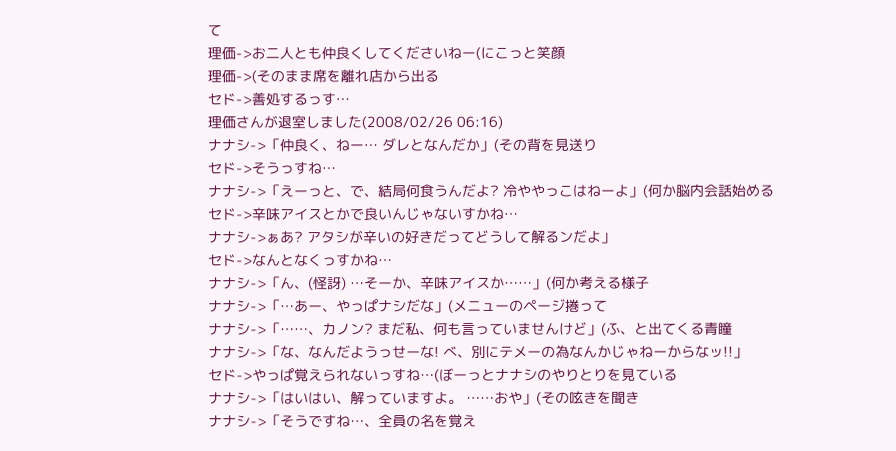て
理価->お二人とも仲良くしてくださいねー(にこっと笑顔
理価->(そのまま席を離れ店から出る
セド->善処するっす…
理価さんが退室しました(2008/02/26 06:16)
ナナシ->「仲良く、ねー… ダレとなんだか」(その背を見送り
セド->そうっすね…
ナナシ->「えーっと、で、結局何食うんだよ? 冷ややっこはねーよ」(何か脳内会話始める
セド->辛味アイスとかで良いんじゃないすかね…
ナナシ->ぁあ? アタシが辛いの好きだってどうして解るンだよ」
セド->なんとなくっすかね…
ナナシ->「ん、(怪訝) …そーか、辛味アイスか……」(何か考える様子
ナナシ->「…あー、やっぱナシだな」(メニューのページ捲って
ナナシ->「……、カノン? まだ私、何も言っていませんけど」(ふ、と出てくる青瞳
ナナシ->「な、なんだようっせーな! べ、別にテメーの為なんかじゃねーからなッ!!」
セド->やっぱ覚えられないっすね…(ぼーっとナナシのやりとりを見ている
ナナシ->「はいはい、解っていますよ。 ……おや」(その呟きを聞き
ナナシ->「そうですね…、全員の名を覚え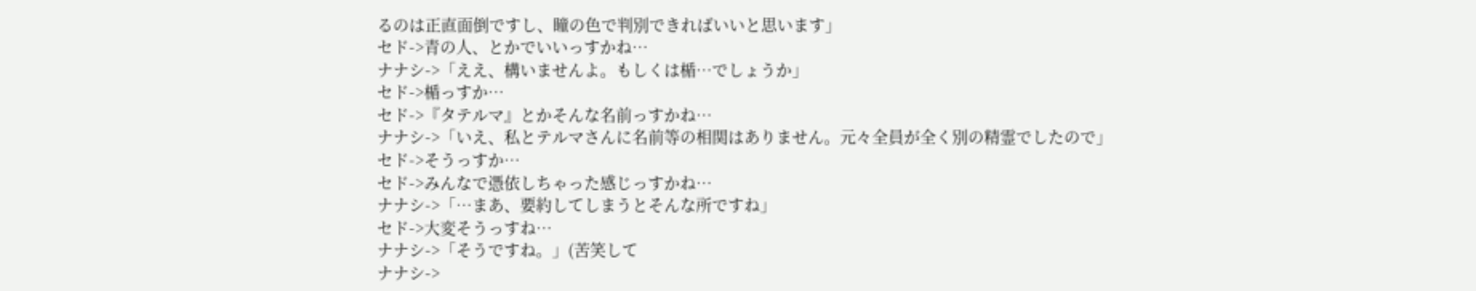るのは正直面倒ですし、瞳の色で判別できればいいと思います」
セド->青の人、とかでいいっすかね…
ナナシ->「ええ、構いませんよ。もしくは楯…でしょうか」
セド->楯っすか…
セド->『タテルマ』とかそんな名前っすかね…
ナナシ->「いえ、私とテルマさんに名前等の相関はありません。元々全員が全く別の精霊でしたので」
セド->そうっすか…
セド->みんなで憑依しちゃった感じっすかね…
ナナシ->「…まあ、要約してしまうとそんな所ですね」
セド->大変そうっすね…
ナナシ->「そうですね。」(苦笑して
ナナシ->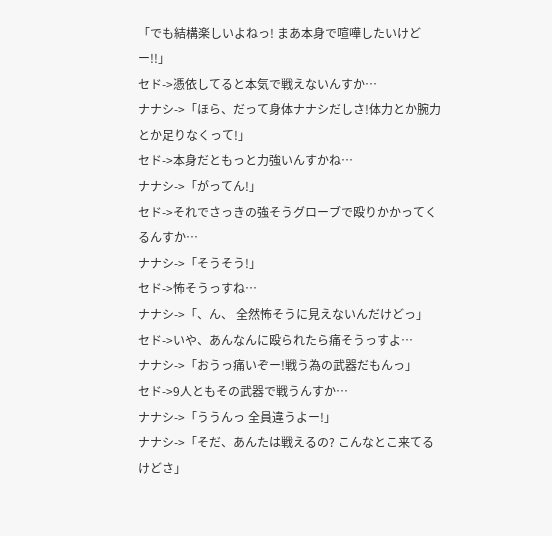「でも結構楽しいよねっ! まあ本身で喧嘩したいけどー!!」
セド->憑依してると本気で戦えないんすか…
ナナシ->「ほら、だって身体ナナシだしさ!体力とか腕力とか足りなくって!」
セド->本身だともっと力強いんすかね…
ナナシ->「がってん!」
セド->それでさっきの強そうグローブで殴りかかってくるんすか…
ナナシ->「そうそう!」
セド->怖そうっすね…
ナナシ->「、ん、 全然怖そうに見えないんだけどっ」
セド->いや、あんなんに殴られたら痛そうっすよ…
ナナシ->「おうっ痛いぞー!戦う為の武器だもんっ」
セド->9人ともその武器で戦うんすか…
ナナシ->「ううんっ 全員違うよー!」
ナナシ->「そだ、あんたは戦えるの? こんなとこ来てるけどさ」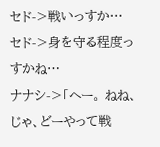セド->戦いっすか…
セド->身を守る程度っすかね…
ナナシ->「へー。 ねね、じゃ、どーやって戦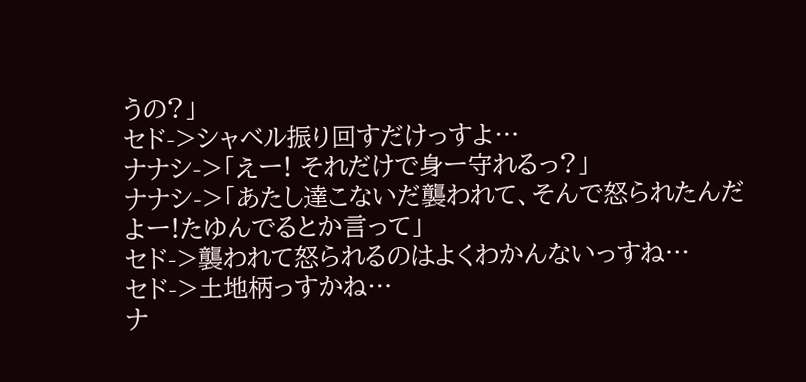うの?」
セド->シャベル振り回すだけっすよ…
ナナシ->「えー! それだけで身ー守れるっ?」
ナナシ->「あたし達こないだ襲われて、そんで怒られたんだよー!たゆんでるとか言って」
セド->襲われて怒られるのはよくわかんないっすね…
セド->土地柄っすかね…
ナ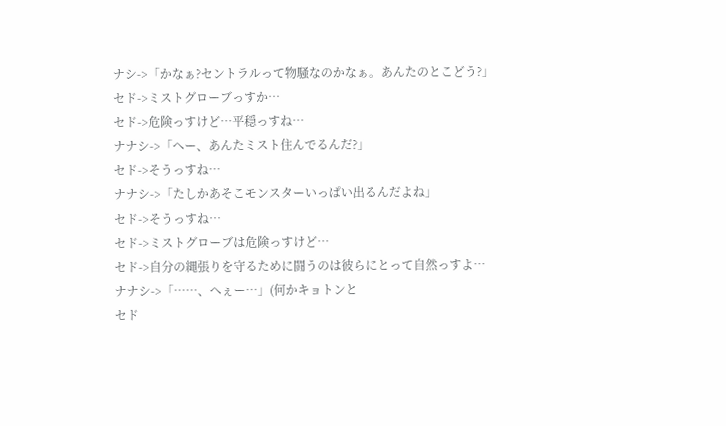ナシ->「かなぁ?セントラルって物騒なのかなぁ。あんたのとこどう?」
セド->ミストグローブっすか…
セド->危険っすけど…平穏っすね…
ナナシ->「へー、あんたミスト住んでるんだ?」
セド->そうっすね…
ナナシ->「たしかあそこモンスターいっぱい出るんだよね」
セド->そうっすね…
セド->ミストグローブは危険っすけど…
セド->自分の縄張りを守るために闘うのは彼らにとって自然っすよ…
ナナシ->「……、へぇー…」(何かキョトンと
セド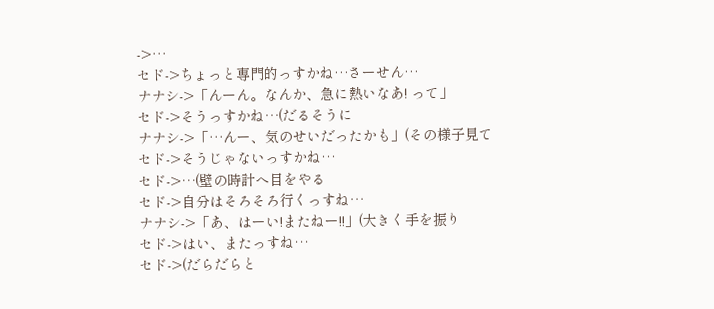->…
セド->ちょっと専門的っすかね…さーせん…
ナナシ->「んーん。なんか、急に熱いなあ! って」
セド->そうっすかね…(だるそうに
ナナシ->「…んー、気のせいだったかも」(その様子見て
セド->そうじゃないっすかね…
セド->…(壁の時計へ目をやる
セド->自分はそろそろ行くっすね…
ナナシ->「あ、はーい!またねー!!」(大きく手を振り
セド->はい、またっすね…
セド->(だらだらと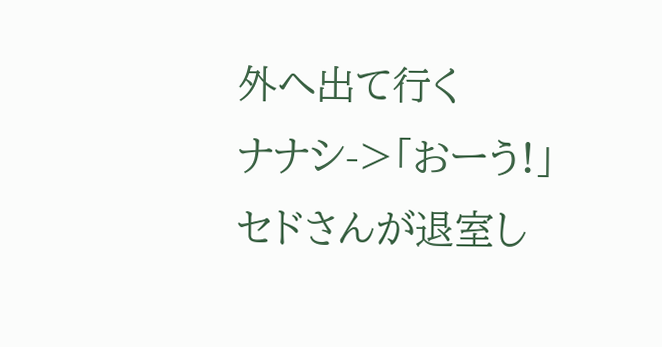外へ出て行く
ナナシ->「おーう!」
セドさんが退室し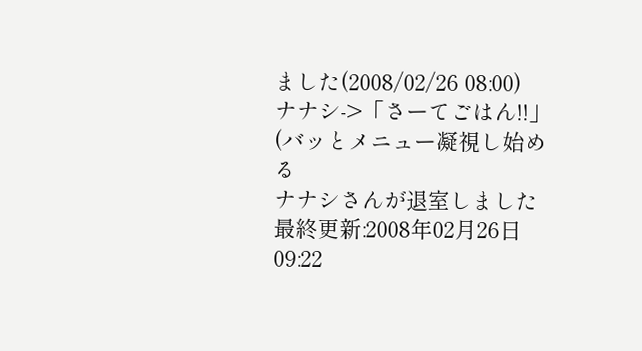ました(2008/02/26 08:00)
ナナシ->「さーてごはん!!」(バッとメニュー凝視し始める
ナナシさんが退室しました
最終更新:2008年02月26日 09:22